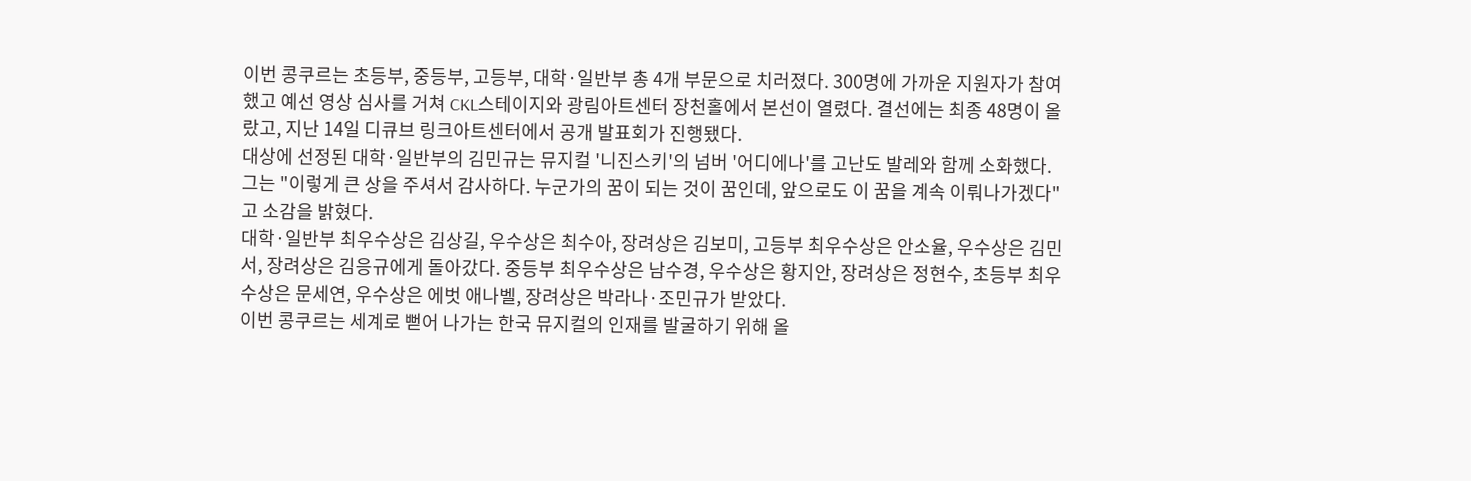이번 콩쿠르는 초등부, 중등부, 고등부, 대학·일반부 총 4개 부문으로 치러졌다. 300명에 가까운 지원자가 참여했고 예선 영상 심사를 거쳐 CKL스테이지와 광림아트센터 장천홀에서 본선이 열렸다. 결선에는 최종 48명이 올랐고, 지난 14일 디큐브 링크아트센터에서 공개 발표회가 진행됐다.
대상에 선정된 대학·일반부의 김민규는 뮤지컬 '니진스키'의 넘버 '어디에나'를 고난도 발레와 함께 소화했다. 그는 "이렇게 큰 상을 주셔서 감사하다. 누군가의 꿈이 되는 것이 꿈인데, 앞으로도 이 꿈을 계속 이뤄나가겠다"고 소감을 밝혔다.
대학·일반부 최우수상은 김상길, 우수상은 최수아, 장려상은 김보미, 고등부 최우수상은 안소율, 우수상은 김민서, 장려상은 김응규에게 돌아갔다. 중등부 최우수상은 남수경, 우수상은 황지안, 장려상은 정현수, 초등부 최우수상은 문세연, 우수상은 에벗 애나벨, 장려상은 박라나·조민규가 받았다.
이번 콩쿠르는 세계로 뻗어 나가는 한국 뮤지컬의 인재를 발굴하기 위해 올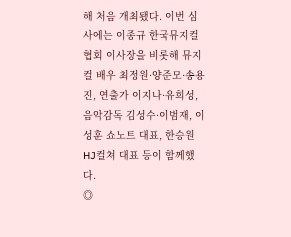해 처음 개최됐다. 이번 심사에는 이종규 한국뮤지컬협회 이사장을 비롯해 뮤지컬 배우 최정원·양준모·송용진, 연출가 이지나·유희성, 음악감독 김성수·이범재, 이성훈 쇼노트 대표, 한승원 HJ컬쳐 대표 등이 함께했다.
◎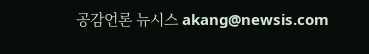공감언론 뉴시스 akang@newsis.com